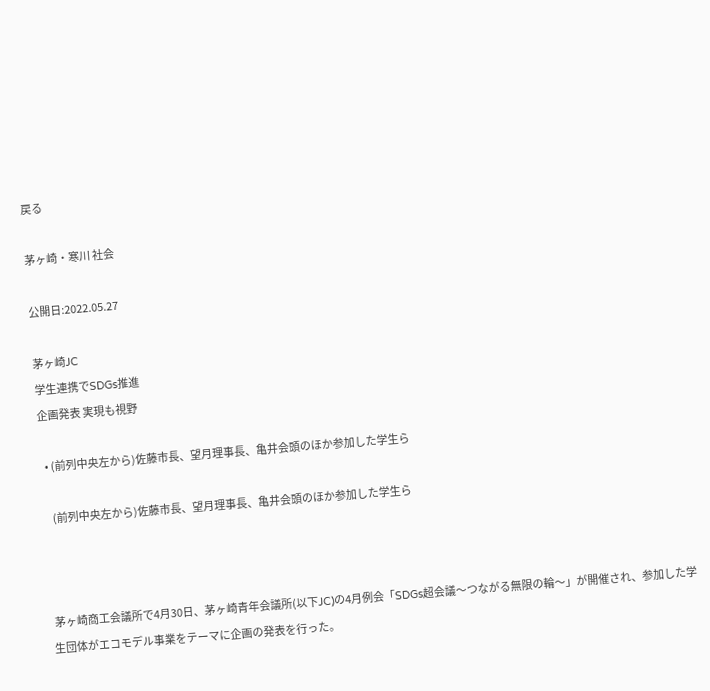戻る

茅ヶ崎・寒川 社会

公開日:2022.05.27

茅ヶ崎JC
学生連携でSDGs推進
企画発表 実現も視野

  • (前列中央左から)佐藤市長、望月理事長、亀井会頭のほか参加した学生ら

    (前列中央左から)佐藤市長、望月理事長、亀井会頭のほか参加した学生ら



 茅ヶ崎商工会議所で4月30日、茅ヶ崎青年会議所(以下JC)の4月例会「SDGs超会議〜つながる無限の輪〜」が開催され、参加した学生団体がエコモデル事業をテーマに企画の発表を行った。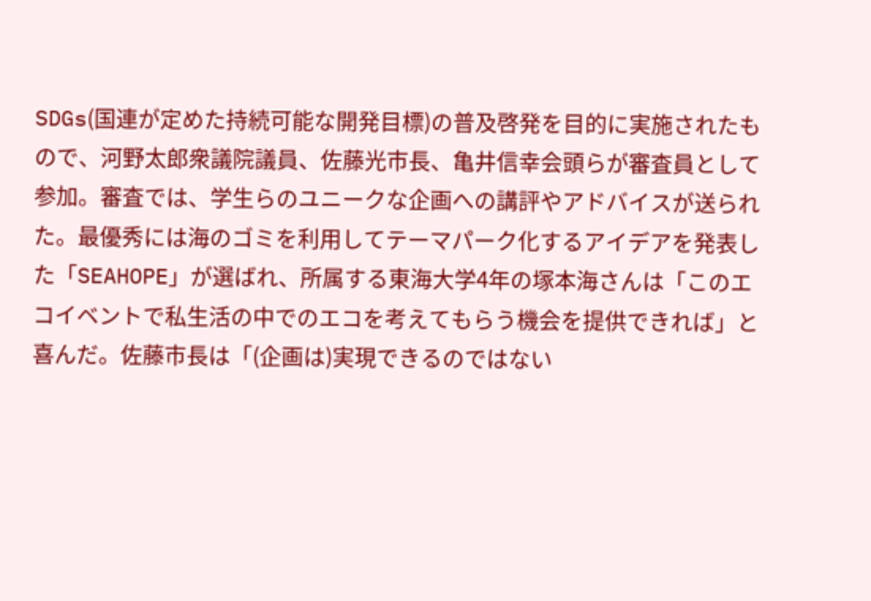SDGs(国連が定めた持続可能な開発目標)の普及啓発を目的に実施されたもので、河野太郎衆議院議員、佐藤光市長、亀井信幸会頭らが審査員として参加。審査では、学生らのユニークな企画への講評やアドバイスが送られた。最優秀には海のゴミを利用してテーマパーク化するアイデアを発表した「SEAHOPE」が選ばれ、所属する東海大学4年の塚本海さんは「このエコイベントで私生活の中でのエコを考えてもらう機会を提供できれば」と喜んだ。佐藤市長は「(企画は)実現できるのではない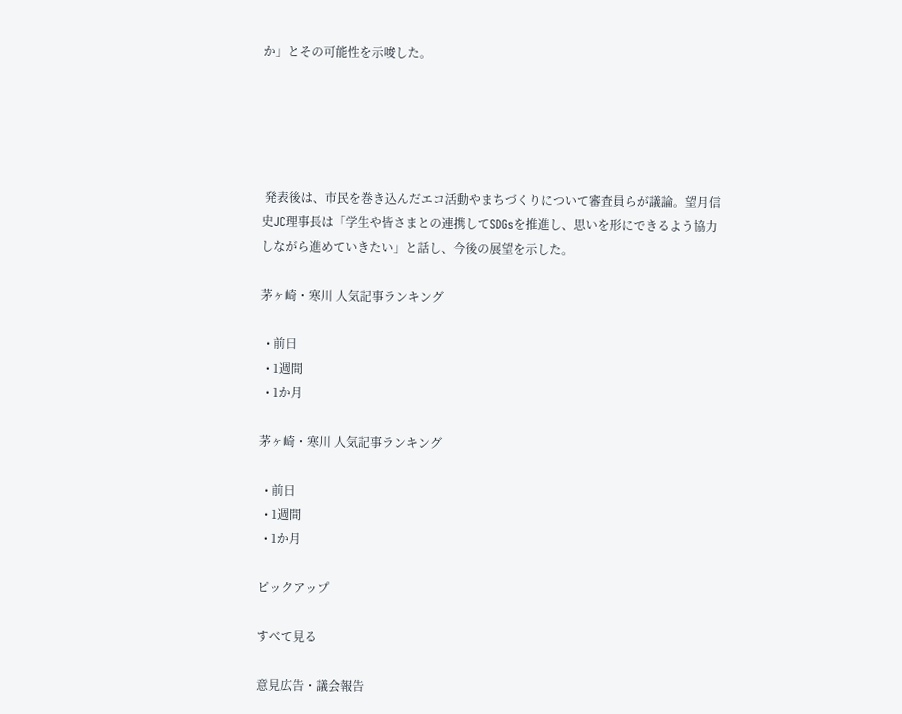か」とその可能性を示唆した。





 発表後は、市民を巻き込んだエコ活動やまちづくりについて審査員らが議論。望月信史JC理事長は「学生や皆さまとの連携してSDGsを推進し、思いを形にできるよう協力しながら進めていきたい」と話し、今後の展望を示した。

茅ヶ崎・寒川 人気記事ランキング

  • 前日
  • 1週間
  • 1か月

茅ヶ崎・寒川 人気記事ランキング

  • 前日
  • 1週間
  • 1か月

ピックアップ

すべて見る

意見広告・議会報告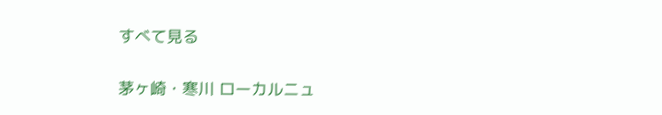すべて見る

茅ヶ崎・寒川 ローカルニュ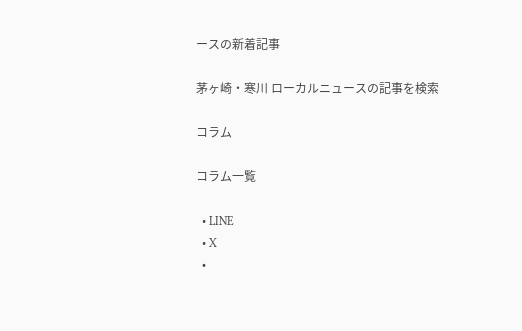ースの新着記事

茅ヶ崎・寒川 ローカルニュースの記事を検索

コラム

コラム一覧

  • LINE
  • X
  •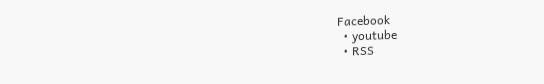Facebook
  • youtube
  • RSS